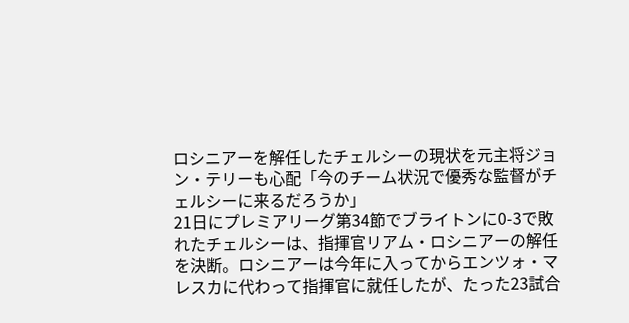ロシニアーを解任したチェルシーの現状を元主将ジョン・テリーも心配「今のチーム状況で優秀な監督がチェルシーに来るだろうか」
21日にプレミアリーグ第34節でブライトンに0-3で敗れたチェルシーは、指揮官リアム・ロシニアーの解任を決断。ロシニアーは今年に入ってからエンツォ・マレスカに代わって指揮官に就任したが、たった23試合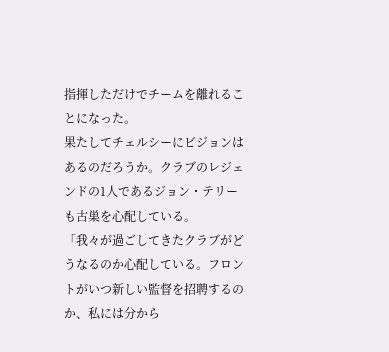指揮しただけでチームを離れることになった。
果たしてチェルシーにビジョンはあるのだろうか。クラブのレジェンドの1人であるジョン・テリーも古巣を心配している。
「我々が過ごしてきたクラブがどうなるのか心配している。フロントがいつ新しい監督を招聘するのか、私には分から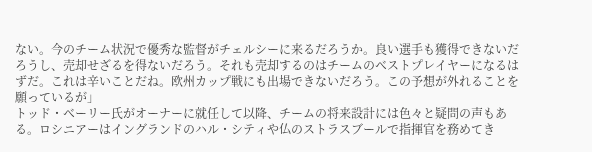ない。今のチーム状況で優秀な監督がチェルシーに来るだろうか。良い選手も獲得できないだろうし、売却せざるを得ないだろう。それも売却するのはチームのベストプレイヤーになるはずだ。これは辛いことだね。欧州カップ戦にも出場できないだろう。この予想が外れることを願っているが」
トッド・ベーリー氏がオーナーに就任して以降、チームの将来設計には色々と疑問の声もある。ロシニアーはイングランドのハル・シティや仏のストラスブールで指揮官を務めてき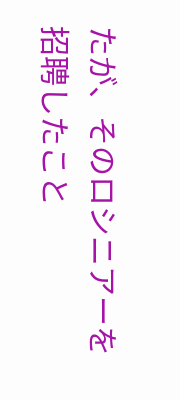たが、そのロシニアーを招聘したこと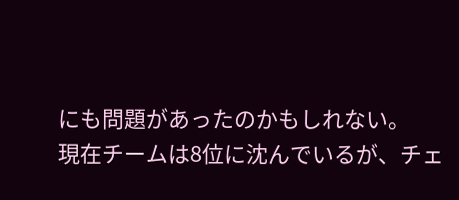にも問題があったのかもしれない。
現在チームは8位に沈んでいるが、チェ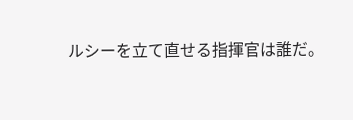ルシーを立て直せる指揮官は誰だ。